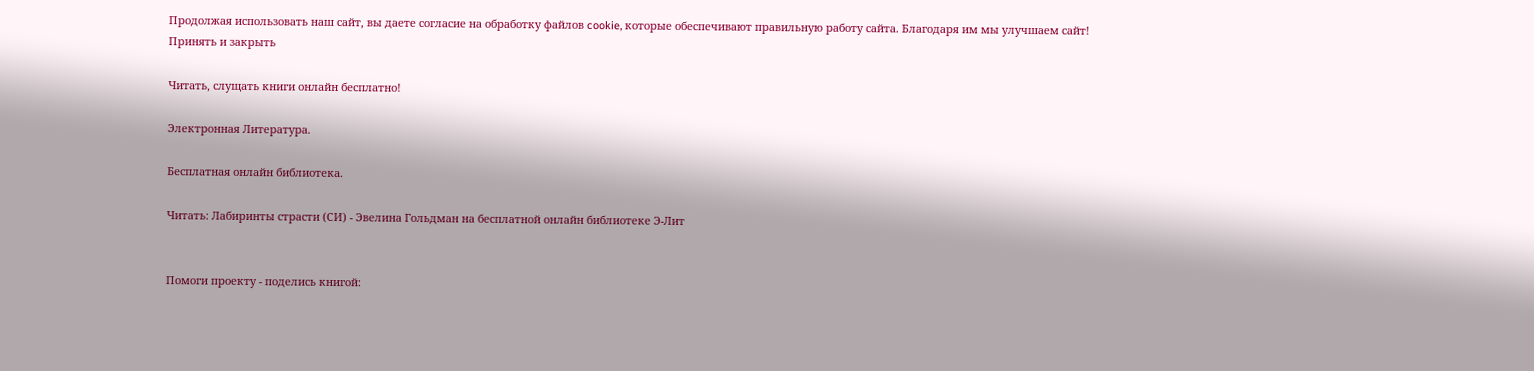Продолжая использовать наш сайт, вы даете согласие на обработку файлов cookie, которые обеспечивают правильную работу сайта. Благодаря им мы улучшаем сайт!
Принять и закрыть

Читать, слущать книги онлайн бесплатно!

Электронная Литература.

Бесплатная онлайн библиотека.

Читать: Лабиринты страсти (СИ) - Эвелина Гольдман на бесплатной онлайн библиотеке Э-Лит


Помоги проекту - поделись книгой: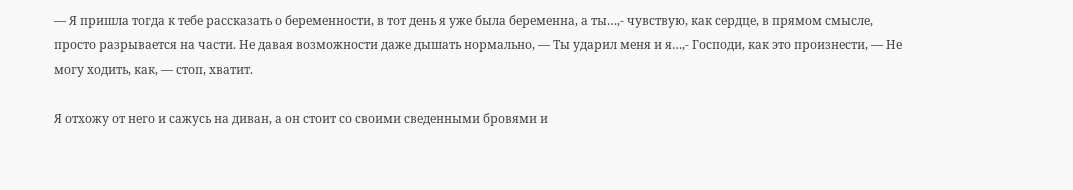— Я пришла тогда к тебе рассказать о беременности, в тот день я уже была беременна, а ты…,- чувствую, как сердце, в прямом смысле, просто разрывается на части. Не давая возможности даже дышать нормально, — Ты ударил меня и я…,- Господи, как это произнести, — Не могу ходить, как, — стоп, хватит.

Я отхожу от него и сажусь на диван, а он стоит со своими сведенными бровями и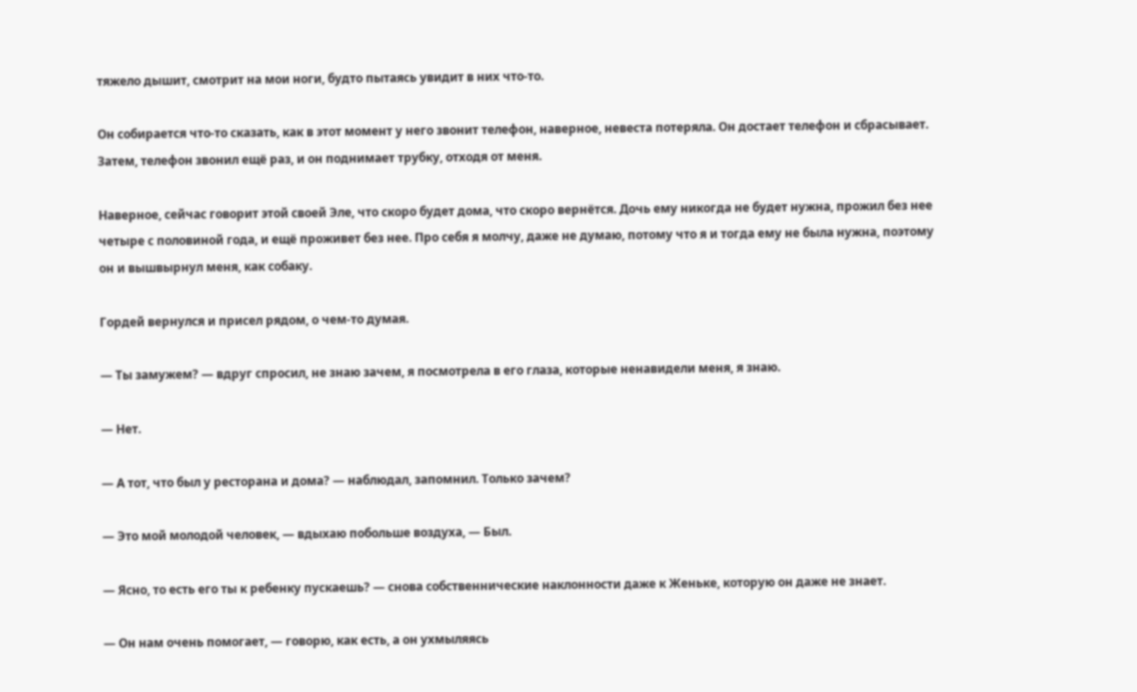тяжело дышит, смотрит на мои ноги, будто пытаясь увидит в них что-то.

Он собирается что-то сказать, как в этот момент у него звонит телефон, наверное, невеста потеряла. Он достает телефон и сбрасывает. Затем, телефон звонил ещё раз, и он поднимает трубку, отходя от меня.

Наверное, сейчас говорит этой своей Эле, что скоро будет дома, что скоро вернётся. Дочь ему никогда не будет нужна, прожил без нее четыре с половиной года, и ещё проживет без нее. Про себя я молчу, даже не думаю, потому что я и тогда ему не была нужна, поэтому он и вышвырнул меня, как собаку.

Гордей вернулся и присел рядом, о чем-то думая.

— Ты замужем? — вдруг спросил, не знаю зачем, я посмотрела в его глаза, которые ненавидели меня, я знаю.

— Нет.

— А тот, что был у ресторана и дома? — наблюдал, запомнил. Только зачем?

— Это мой молодой человек, — вдыхаю побольше воздуха, — Был.

— Ясно, то есть его ты к ребенку пускаешь? — снова собственнические наклонности даже к Женьке, которую он даже не знает.

— Он нам очень помогает, — говорю, как есть, а он ухмыляясь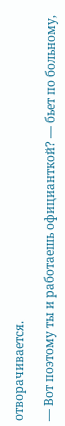отворачивается.

— Вот поэтому ты и работаешь официанткой? — бьет по больному,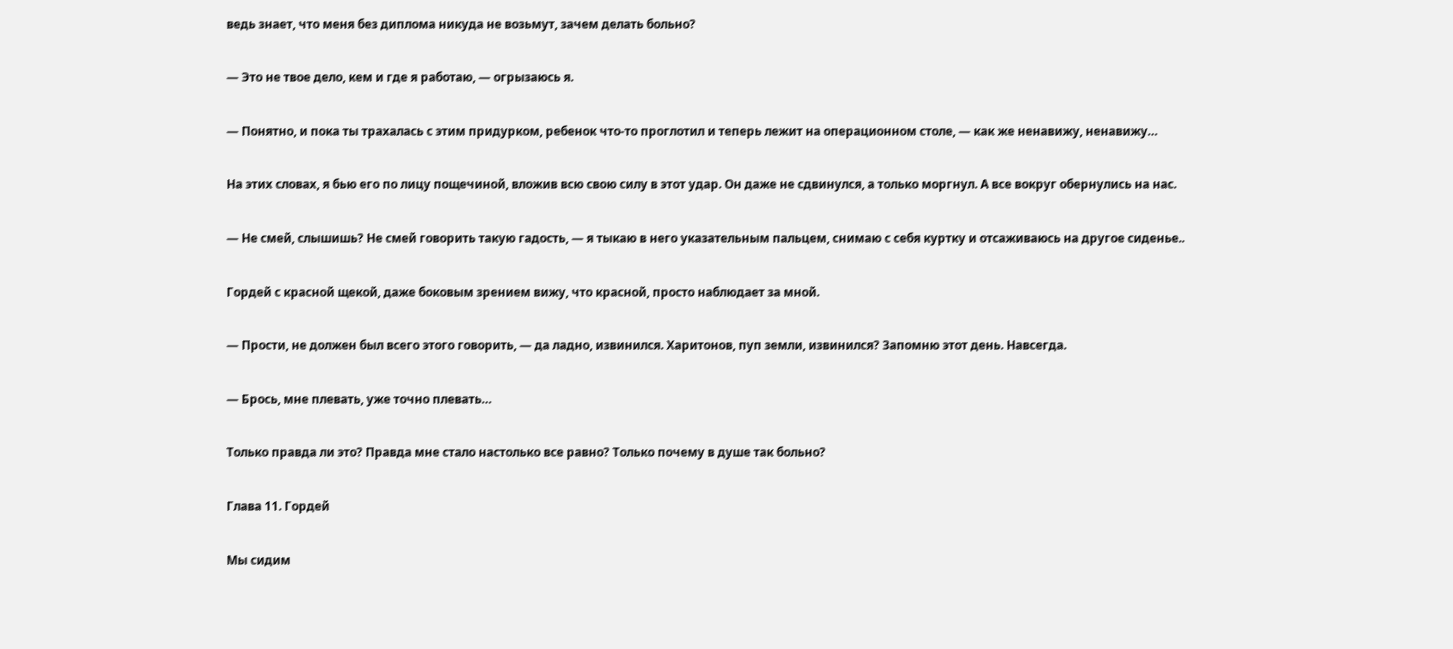ведь знает, что меня без диплома никуда не возьмут, зачем делать больно?

— Это не твое дело, кем и где я работаю, — огрызаюсь я.

— Понятно, и пока ты трахалась с этим придурком, ребенок что-то проглотил и теперь лежит на операционном столе, — как же ненавижу, ненавижу…

На этих словах, я бью его по лицу пощечиной, вложив всю свою силу в этот удар. Он даже не сдвинулся, а только моргнул. А все вокруг обернулись на нас.

— Не смей, слышишь? Не смей говорить такую гадость, — я тыкаю в него указательным пальцем, снимаю с себя куртку и отсаживаюсь на другое сиденье..

Гордей с красной щекой, даже боковым зрением вижу, что красной, просто наблюдает за мной.

— Прости, не должен был всего этого говорить, — да ладно, извинился. Харитонов, пуп земли, извинился? Запомню этот день. Навсегда.

— Брось, мне плевать, уже точно плевать…

Только правда ли это? Правда мне стало настолько все равно? Только почему в душе так больно?

Глава 11. Гордей

Мы сидим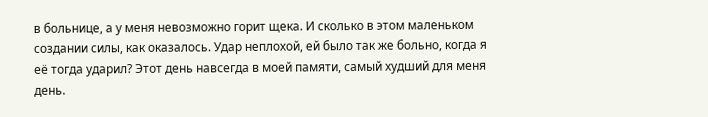в больнице, а у меня невозможно горит щека. И сколько в этом маленьком создании силы, как оказалось. Удар неплохой, ей было так же больно, когда я её тогда ударил? Этот день навсегда в моей памяти, самый худший для меня день.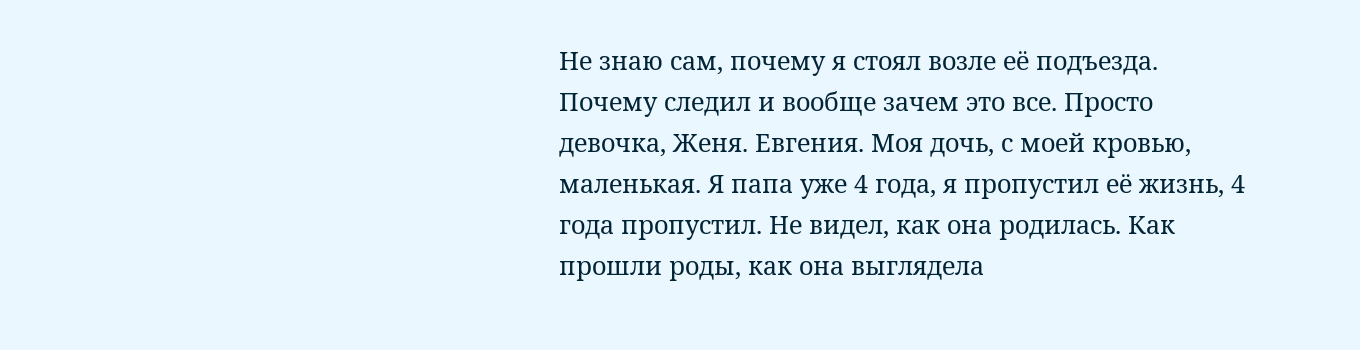Не знаю сам, почему я стоял возле её подъезда. Почему следил и вообще зачем это все. Просто девочка, Женя. Евгения. Моя дочь, с моей кровью, маленькая. Я папа уже 4 года, я пропустил её жизнь, 4 года пропустил. Не видел, как она родилась. Как прошли роды, как она выглядела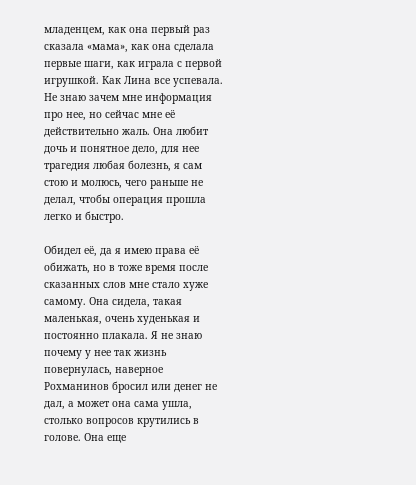младенцем, как она первый раз сказала «мама», как она сделала первые шаги, как играла с первой игрушкой. Как Лина все успевала. Не знаю зачем мне информация про нее, но сейчас мне её действительно жаль. Она любит дочь и понятное дело, для нее трагедия любая болезнь, я сам стою и молюсь, чего раньше не делал, чтобы операция прошла легко и быстро.

Обидел её, да я имею права её обижать, но в тоже время после сказанных слов мне стало хуже самому. Она сидела, такая маленькая, очень худенькая и постоянно плакала. Я не знаю почему у нее так жизнь повернулась, наверное Рохманинов бросил или денег не дал, а может она сама ушла, столько вопросов крутились в голове. Она еще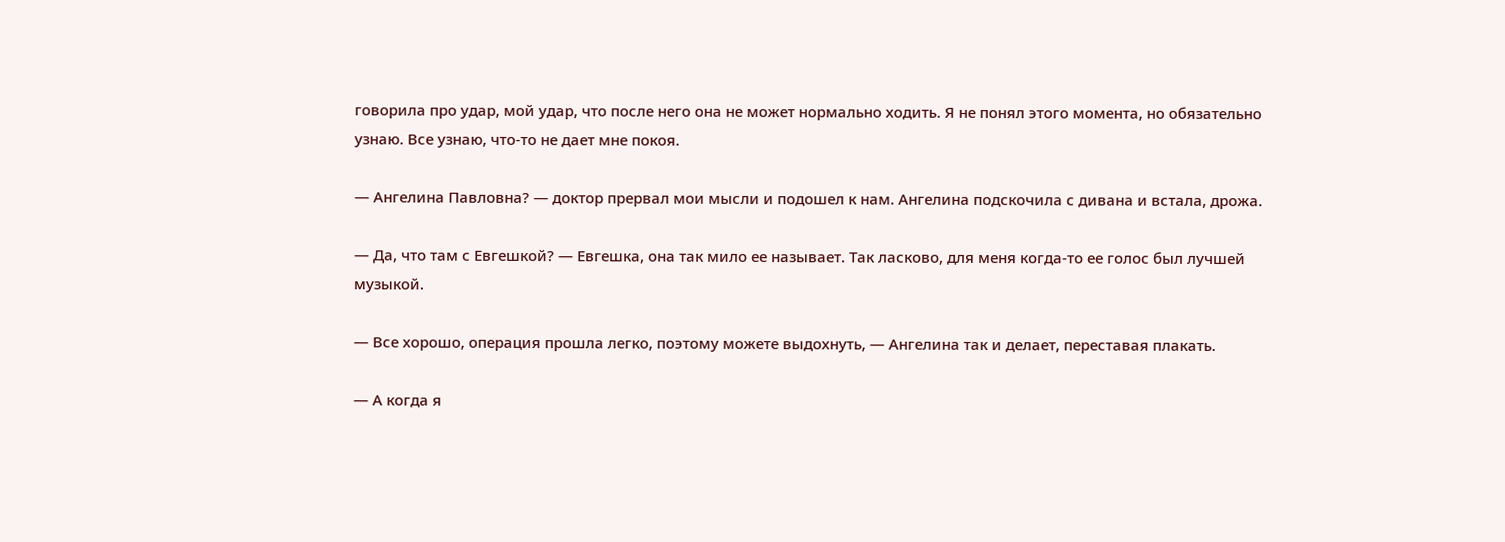говорила про удар, мой удар, что после него она не может нормально ходить. Я не понял этого момента, но обязательно узнаю. Все узнаю, что-то не дает мне покоя.

— Ангелина Павловна? — доктор прервал мои мысли и подошел к нам. Ангелина подскочила с дивана и встала, дрожа.

— Да, что там с Евгешкой? — Евгешка, она так мило ее называет. Так ласково, для меня когда-то ее голос был лучшей музыкой.

— Все хорошо, операция прошла легко, поэтому можете выдохнуть, — Ангелина так и делает, переставая плакать.

— А когда я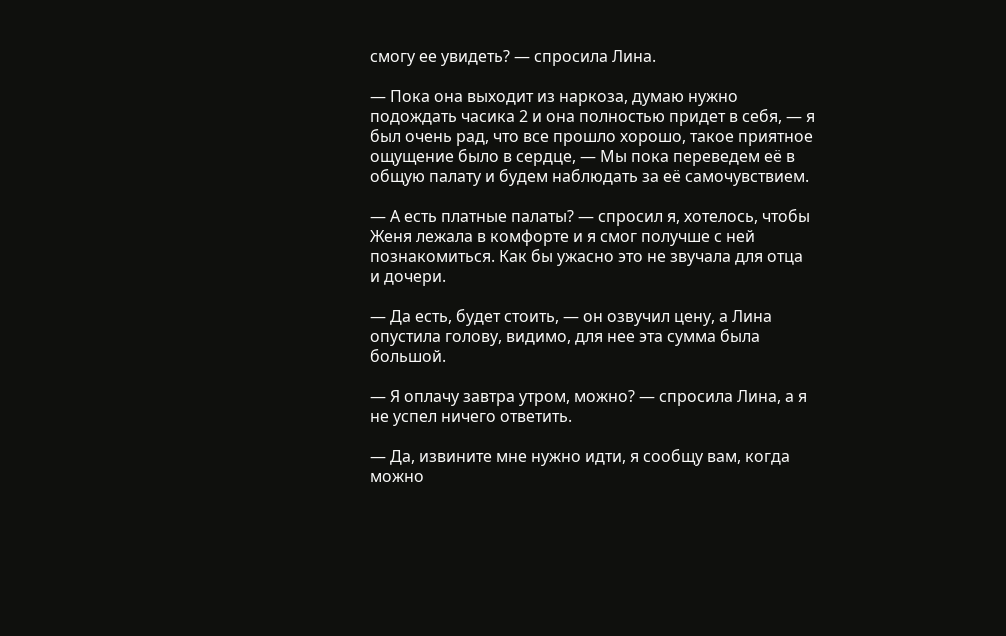смогу ее увидеть? — спросила Лина.

— Пока она выходит из наркоза, думаю нужно подождать часика 2 и она полностью придет в себя, — я был очень рад, что все прошло хорошо, такое приятное ощущение было в сердце, — Мы пока переведем её в общую палату и будем наблюдать за её самочувствием.

— А есть платные палаты? — спросил я, хотелось, чтобы Женя лежала в комфорте и я смог получше с ней познакомиться. Как бы ужасно это не звучала для отца и дочери.

— Да есть, будет стоить, — он озвучил цену, а Лина опустила голову, видимо, для нее эта сумма была большой.

— Я оплачу завтра утром, можно? — спросила Лина, а я не успел ничего ответить.

— Да, извините мне нужно идти, я сообщу вам, когда можно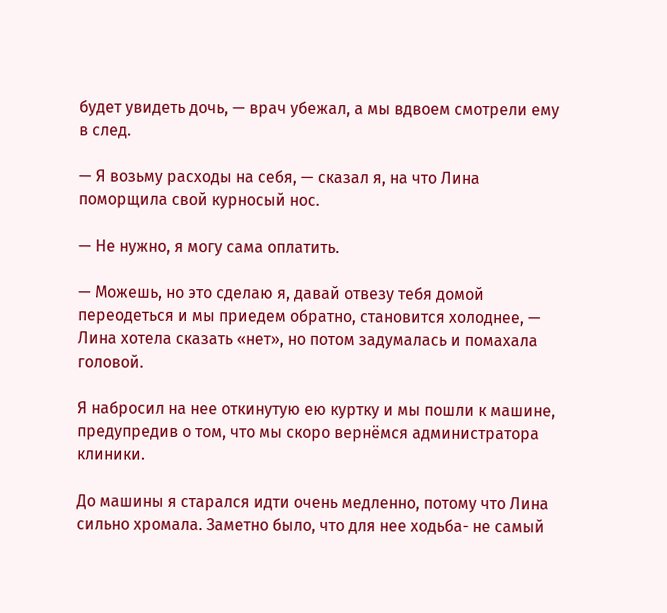будет увидеть дочь, — врач убежал, а мы вдвоем смотрели ему в след.

— Я возьму расходы на себя, — сказал я, на что Лина поморщила свой курносый нос.

— Не нужно, я могу сама оплатить.

— Можешь, но это сделаю я, давай отвезу тебя домой переодеться и мы приедем обратно, становится холоднее, — Лина хотела сказать «нет», но потом задумалась и помахала головой.

Я набросил на нее откинутую ею куртку и мы пошли к машине, предупредив о том, что мы скоро вернёмся администратора клиники.

До машины я старался идти очень медленно, потому что Лина сильно хромала. Заметно было, что для нее ходьба- не самый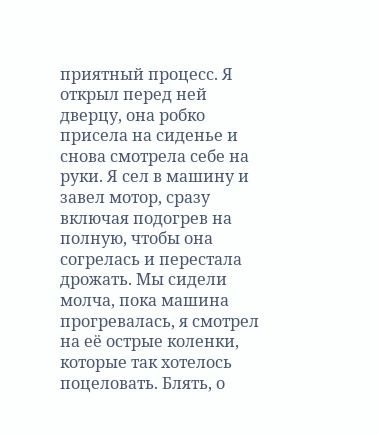приятный процесс. Я открыл перед ней дверцу, она робко присела на сиденье и снова смотрела себе на руки. Я сел в машину и завел мотор, сразу включая подогрев на полную, чтобы она согрелась и перестала дрожать. Мы сидели молча, пока машина прогревалась, я смотрел на её острые коленки, которые так хотелось поцеловать. Блять, о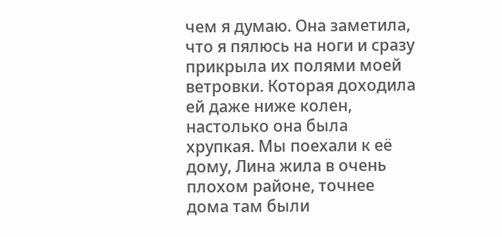чем я думаю. Она заметила, что я пялюсь на ноги и сразу прикрыла их полями моей ветровки. Которая доходила ей даже ниже колен, настолько она была хрупкая. Мы поехали к её дому, Лина жила в очень плохом районе, точнее дома там были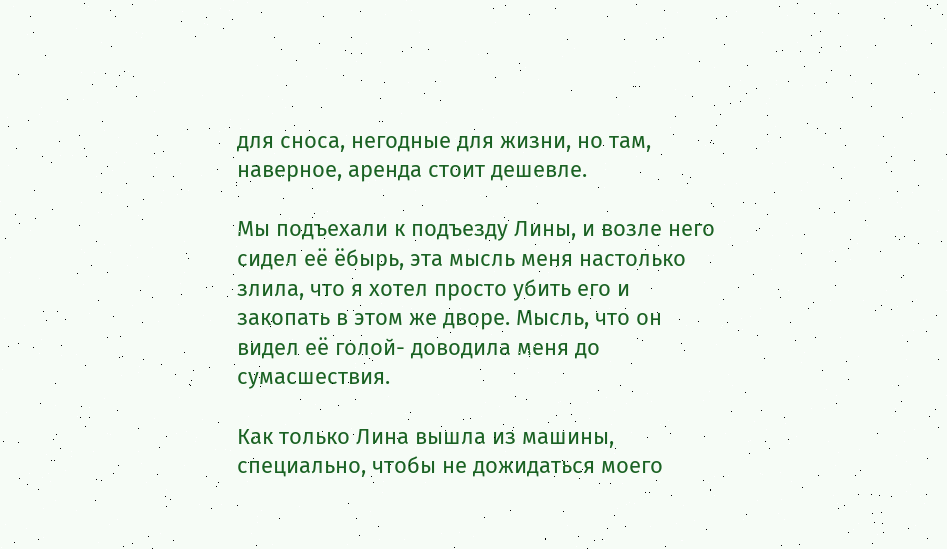для сноса, негодные для жизни, но там, наверное, аренда стоит дешевле.

Мы подъехали к подъезду Лины, и возле него сидел её ёбырь, эта мысль меня настолько злила, что я хотел просто убить его и закопать в этом же дворе. Мысль, что он видел её голой- доводила меня до сумасшествия.

Как только Лина вышла из машины, специально, чтобы не дожидаться моего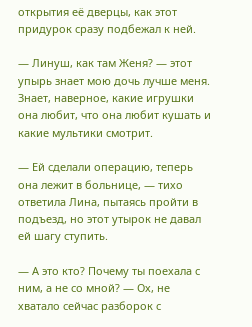открытия её дверцы, как этот придурок сразу подбежал к ней.

— Линуш, как там Женя? — этот упырь знает мою дочь лучше меня. Знает, наверное, какие игрушки она любит, что она любит кушать и какие мультики смотрит.

— Ей сделали операцию, теперь она лежит в больнице, — тихо ответила Лина, пытаясь пройти в подъезд, но этот утырок не давал ей шагу ступить.

— А это кто? Почему ты поехала с ним, а не со мной? — Ох, не хватало сейчас разборок с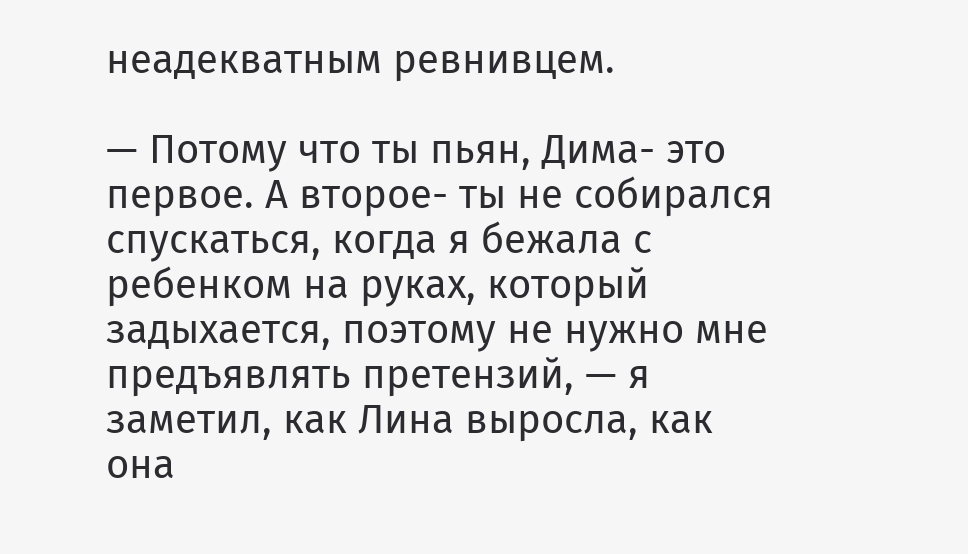неадекватным ревнивцем.

— Потому что ты пьян, Дима- это первое. А второе- ты не собирался спускаться, когда я бежала с ребенком на руках, который задыхается, поэтому не нужно мне предъявлять претензий, — я заметил, как Лина выросла, как она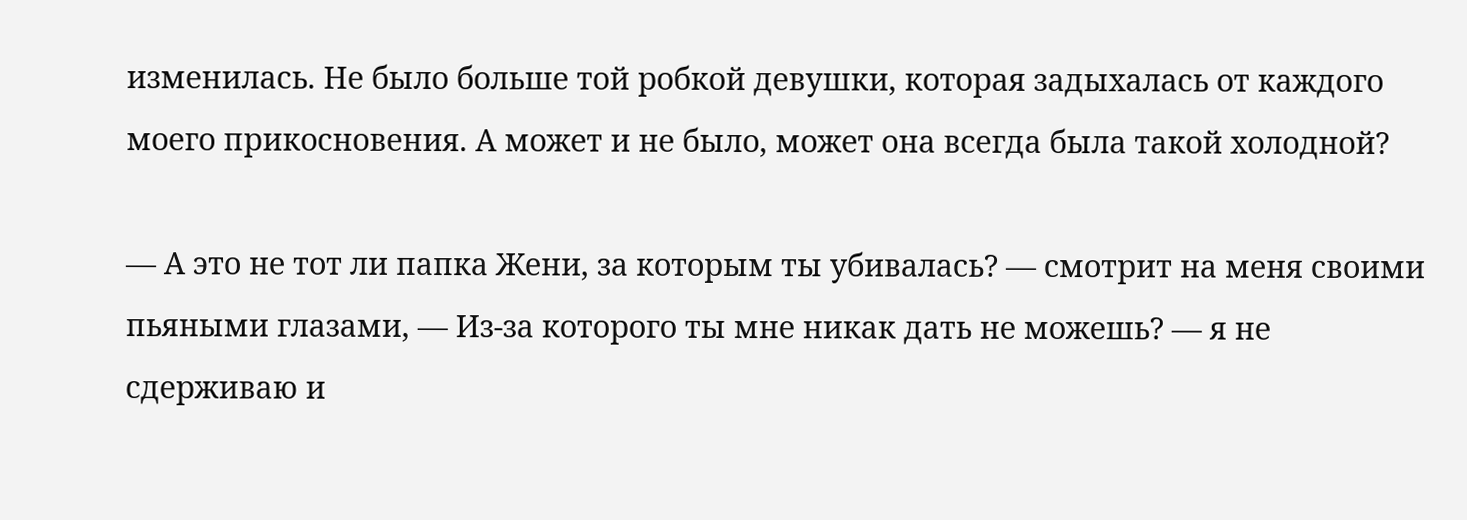изменилась. Не было больше той робкой девушки, которая задыхалась от каждого моего прикосновения. А может и не было, может она всегда была такой холодной?

— А это не тот ли папка Жени, за которым ты убивалась? — смотрит на меня своими пьяными глазами, — Из-за которого ты мне никак дать не можешь? — я не сдерживаю и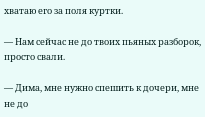хватаю его за поля куртки.

— Нам сейчас не до твоих пьяных разборок, просто свали.

— Дима, мне нужно спешить к дочери, мне не до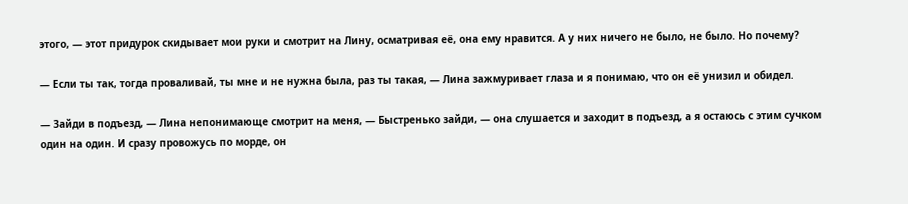этого, — этот придурок скидывает мои руки и смотрит на Лину, осматривая её, она ему нравится. А у них ничего не было, не было. Но почему?

— Если ты так, тогда проваливай, ты мне и не нужна была, раз ты такая, — Лина зажмуривает глаза и я понимаю, что он её унизил и обидел.

— Зайди в подъезд, — Лина непонимающе смотрит на меня, — Быстренько зайди, — она слушается и заходит в подъезд, а я остаюсь с этим сучком один на один. И сразу провожусь по морде, он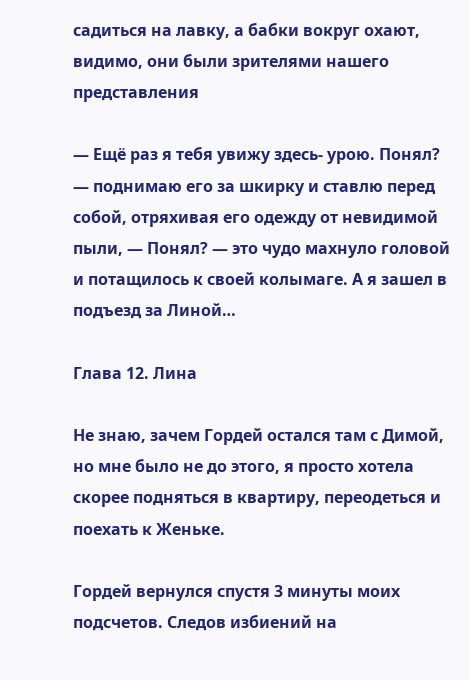садиться на лавку, а бабки вокруг охают, видимо, они были зрителями нашего представления

— Ещё раз я тебя увижу здесь- урою. Понял? — поднимаю его за шкирку и ставлю перед собой, отряхивая его одежду от невидимой пыли, — Понял? — это чудо махнуло головой и потащилось к своей колымаге. А я зашел в подъезд за Линой…

Глава 12. Лина

Не знаю, зачем Гордей остался там с Димой, но мне было не до этого, я просто хотела скорее подняться в квартиру, переодеться и поехать к Женьке.

Гордей вернулся спустя 3 минуты моих подсчетов. Следов избиений на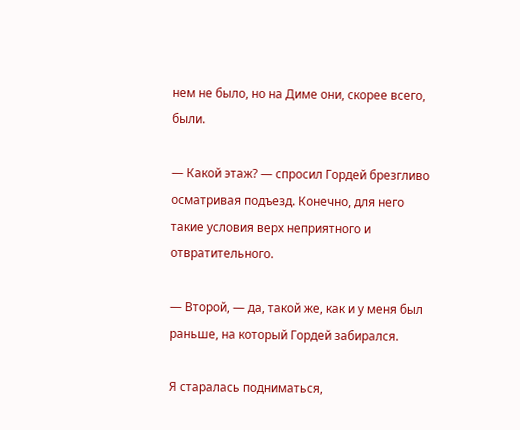нем не было, но на Диме они, скорее всего, были.

— Какой этаж? — спросил Гордей брезгливо осматривая подъезд. Конечно, для него такие условия верх неприятного и отвратительного.

— Второй, — да, такой же, как и у меня был раньше, на который Гордей забирался.

Я старалась подниматься,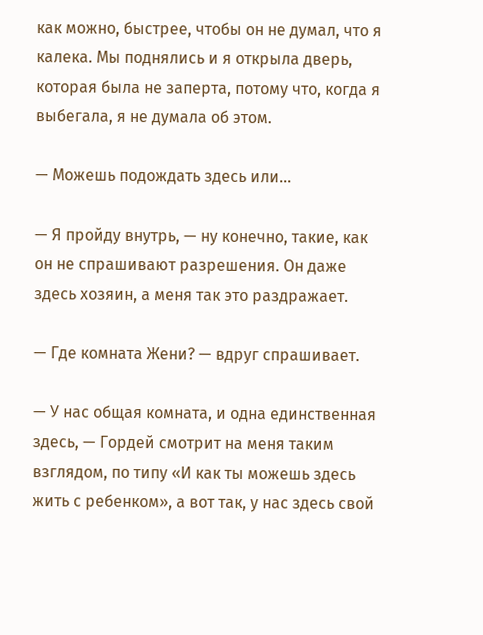как можно, быстрее, чтобы он не думал, что я калека. Мы поднялись и я открыла дверь, которая была не заперта, потому что, когда я выбегала, я не думала об этом.

— Можешь подождать здесь или…

— Я пройду внутрь, — ну конечно, такие, как он не спрашивают разрешения. Он даже здесь хозяин, а меня так это раздражает.

— Где комната Жени? — вдруг спрашивает.

— У нас общая комната, и одна единственная здесь, — Гордей смотрит на меня таким взглядом, по типу «И как ты можешь здесь жить с ребенком», а вот так, у нас здесь свой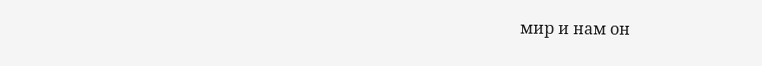мир и нам он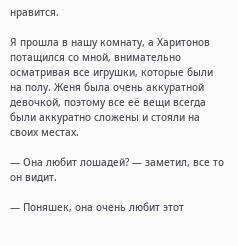нравится.

Я прошла в нашу комнату, а Харитонов потащился со мной, внимательно осматривая все игрушки, которые были на полу. Женя была очень аккуратной девочкой, поэтому все её вещи всегда были аккуратно сложены и стояли на своих местах.

— Она любит лошадей? — заметил, все то он видит.

— Поняшек, она очень любит этот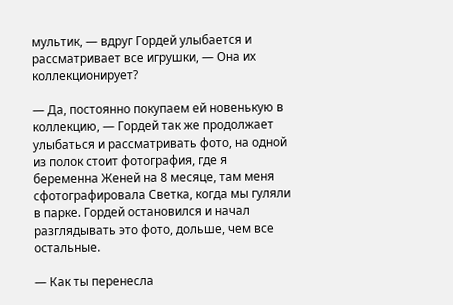мультик, — вдруг Гордей улыбается и рассматривает все игрушки, — Она их коллекционирует?

— Да, постоянно покупаем ей новенькую в коллекцию, — Гордей так же продолжает улыбаться и рассматривать фото, на одной из полок стоит фотография, где я беременна Женей на 8 месяце, там меня сфотографировала Светка, когда мы гуляли в парке. Гордей остановился и начал разглядывать это фото, дольше, чем все остальные.

— Как ты перенесла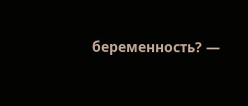беременность? —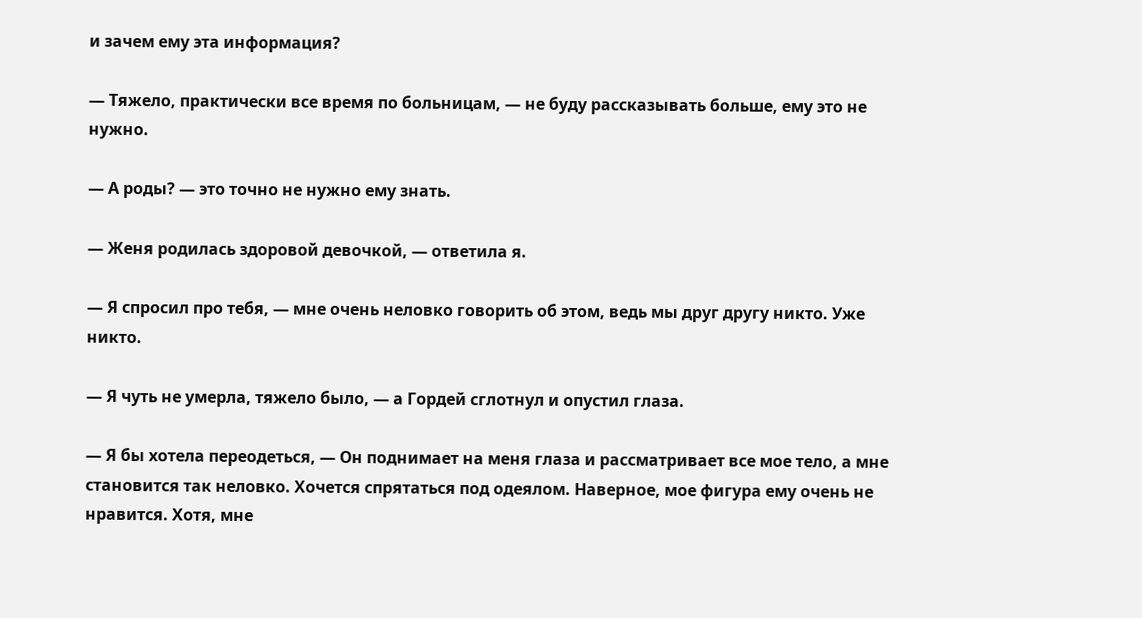и зачем ему эта информация?

— Тяжело, практически все время по больницам, — не буду рассказывать больше, ему это не нужно.

— А роды? — это точно не нужно ему знать.

— Женя родилась здоровой девочкой, — ответила я.

— Я спросил про тебя, — мне очень неловко говорить об этом, ведь мы друг другу никто. Уже никто.

— Я чуть не умерла, тяжело было, — а Гордей сглотнул и опустил глаза.

— Я бы хотела переодеться, — Он поднимает на меня глаза и рассматривает все мое тело, а мне становится так неловко. Хочется спрятаться под одеялом. Наверное, мое фигура ему очень не нравится. Хотя, мне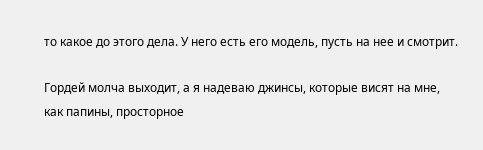то какое до этого дела. У него есть его модель, пусть на нее и смотрит.

Гордей молча выходит, а я надеваю джинсы, которые висят на мне, как папины, просторное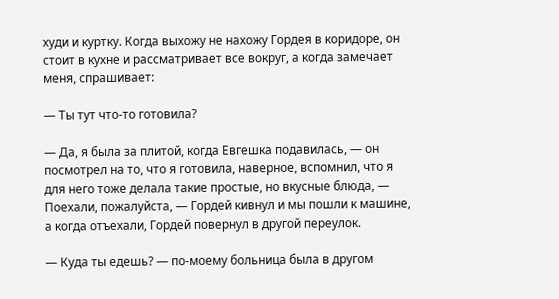худи и куртку. Когда выхожу не нахожу Гордея в коридоре, он стоит в кухне и рассматривает все вокруг, а когда замечает меня, спрашивает:

— Ты тут что-то готовила?

— Да, я была за плитой, когда Евгешка подавилась, — он посмотрел на то, что я готовила, наверное, вспомнил, что я для него тоже делала такие простые, но вкусные блюда, — Поехали, пожалуйста, — Гордей кивнул и мы пошли к машине, а когда отъехали, Гордей повернул в другой переулок.

— Куда ты едешь? — по-моему больница была в другом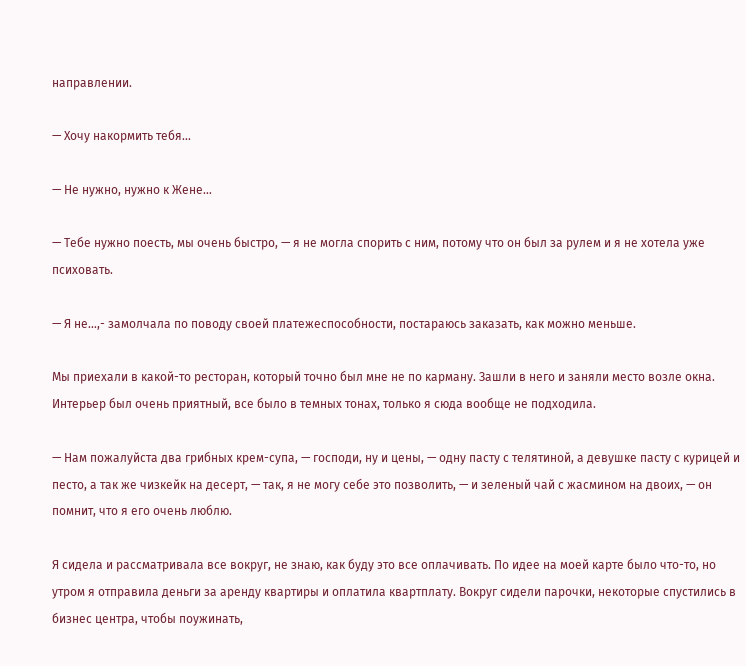направлении.

— Хочу накормить тебя…

— Не нужно, нужно к Жене…

— Тебе нужно поесть, мы очень быстро, — я не могла спорить с ним, потому что он был за рулем и я не хотела уже психовать.

— Я не…,- замолчала по поводу своей платежеспособности, постараюсь заказать, как можно меньше.

Мы приехали в какой-то ресторан, который точно был мне не по карману. Зашли в него и заняли место возле окна. Интерьер был очень приятный, все было в темных тонах, только я сюда вообще не подходила.

— Нам пожалуйста два грибных крем-супа, — господи, ну и цены, — одну пасту с телятиной, а девушке пасту с курицей и песто, а так же чизкейк на десерт, — так, я не могу себе это позволить, — и зеленый чай с жасмином на двоих, — он помнит, что я его очень люблю.

Я сидела и рассматривала все вокруг, не знаю, как буду это все оплачивать. По идее на моей карте было что-то, но утром я отправила деньги за аренду квартиры и оплатила квартплату. Вокруг сидели парочки, некоторые спустились в бизнес центра, чтобы поужинать,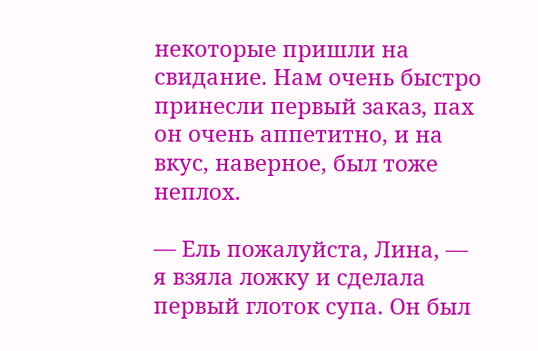некоторые пришли на свидание. Нам очень быстро принесли первый заказ, пах он очень аппетитно, и на вкус, наверное, был тоже неплох.

— Ель пожалуйста, Лина, — я взяла ложку и сделала первый глоток супа. Он был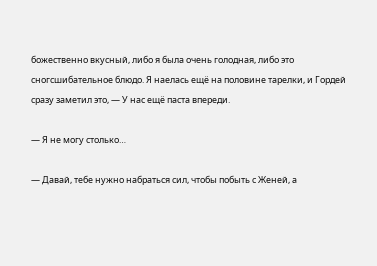божественно вкусный, либо я была очень голодная, либо это сногсшибательное блюдо. Я наелась ещё на половине тарелки, и Гордей сразу заметил это, — У нас ещё паста впереди.

— Я не могу столько…

— Давай, тебе нужно набраться сил, чтобы побыть с Женей, а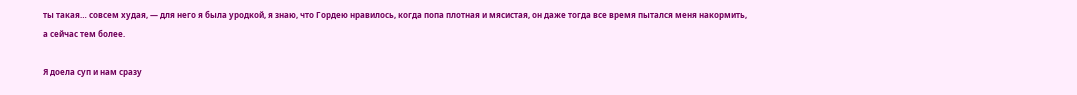ты такая… совсем худая, — для него я была уродкой, я знаю, что Гордею нравилось, когда попа плотная и мясистая, он даже тогда все время пытался меня накормить, а сейчас тем более.

Я доела суп и нам сразу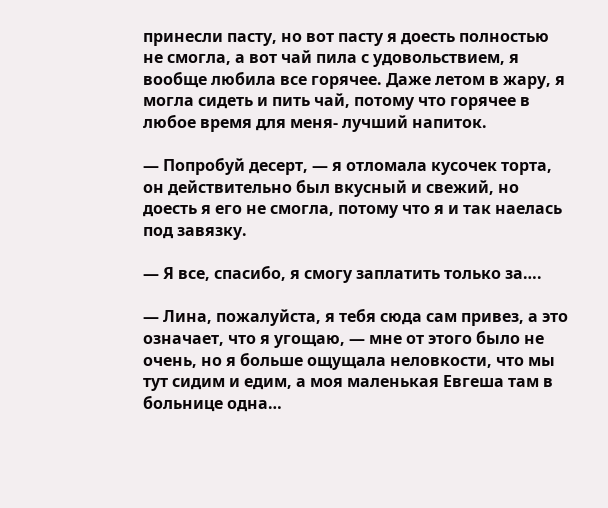принесли пасту, но вот пасту я доесть полностью не смогла, а вот чай пила с удовольствием, я вообще любила все горячее. Даже летом в жару, я могла сидеть и пить чай, потому что горячее в любое время для меня- лучший напиток.

— Попробуй десерт, — я отломала кусочек торта, он действительно был вкусный и свежий, но доесть я его не смогла, потому что я и так наелась под завязку.

— Я все, спасибо, я смогу заплатить только за….

— Лина, пожалуйста, я тебя сюда сам привез, а это означает, что я угощаю, — мне от этого было не очень, но я больше ощущала неловкости, что мы тут сидим и едим, а моя маленькая Евгеша там в больнице одна…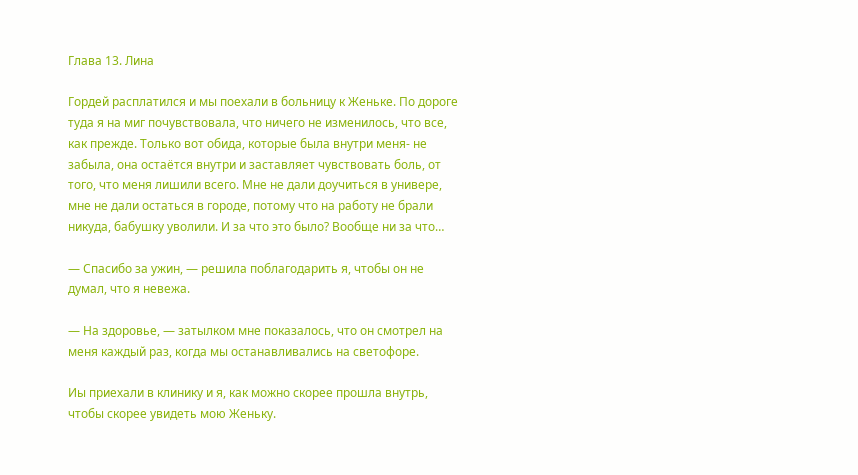Глава 13. Лина

Гордей расплатился и мы поехали в больницу к Женьке. По дороге туда я на миг почувствовала, что ничего не изменилось, что все, как прежде. Только вот обида, которые была внутри меня- не забыла, она остаётся внутри и заставляет чувствовать боль, от того, что меня лишили всего. Мне не дали доучиться в универе, мне не дали остаться в городе, потому что на работу не брали никуда, бабушку уволили. И за что это было? Вообще ни за что…

— Спасибо за ужин, — решила поблагодарить я, чтобы он не думал, что я невежа.

— На здоровье, — затылком мне показалось, что он смотрел на меня каждый раз, когда мы останавливались на светофоре.

Иы приехали в клинику и я, как можно скорее прошла внутрь, чтобы скорее увидеть мою Женьку.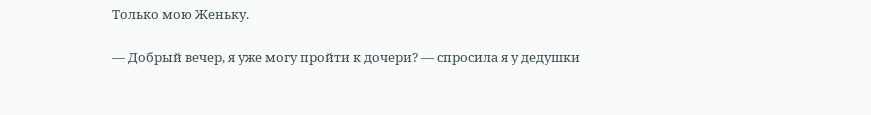Только мою Женьку.

— Добрый вечер, я уже могу пройти к дочери? — спросила я у дедушки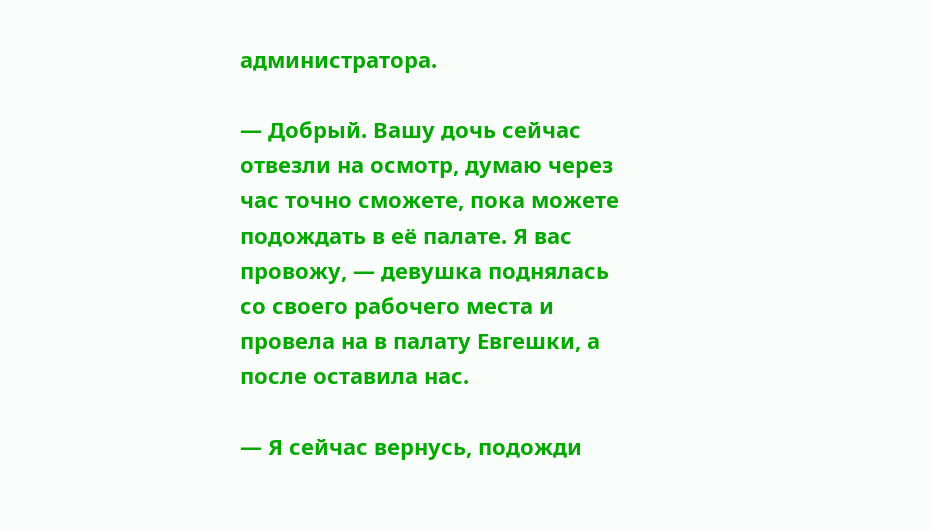администратора.

— Добрый. Вашу дочь сейчас отвезли на осмотр, думаю через час точно сможете, пока можете подождать в её палате. Я вас провожу, — девушка поднялась со своего рабочего места и провела на в палату Евгешки, а после оставила нас.

— Я сейчас вернусь, подожди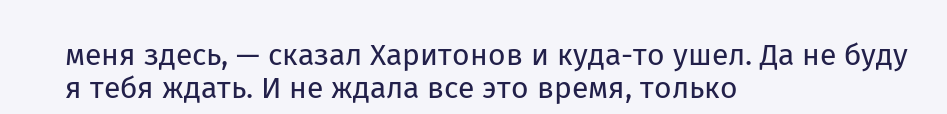меня здесь, — сказал Харитонов и куда-то ушел. Да не буду я тебя ждать. И не ждала все это время, только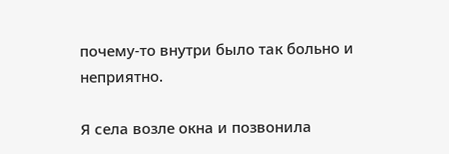почему-то внутри было так больно и неприятно.

Я села возле окна и позвонила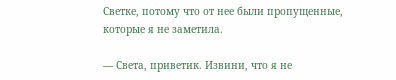Светке, потому что от нее были пропущенные, которые я не заметила.

— Света, приветик. Извини, что я не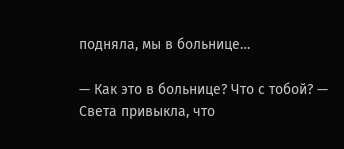подняла, мы в больнице…

— Как это в больнице? Что с тобой? — Света привыкла, что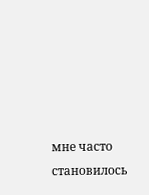мне часто становилось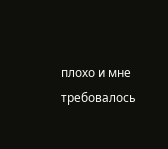плохо и мне требовалось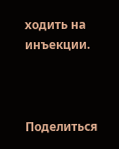ходить на инъекции.



Поделиться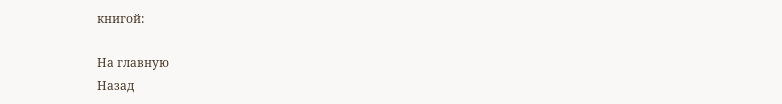книгой:

На главную
Назад